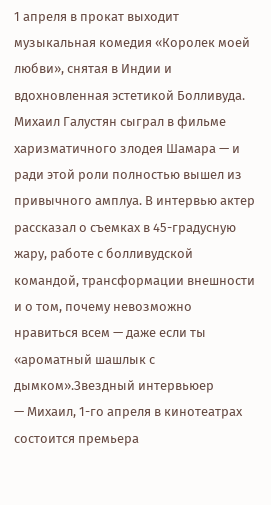1 апреля в прокат выходит музыкальная комедия «Королек моей любви», снятая в Индии и вдохновленная эстетикой Болливуда. Михаил Галустян сыграл в фильме харизматичного злодея Шамара — и ради этой роли полностью вышел из привычного амплуа. В интервью актер рассказал о съемках в 45-градусную жару, работе с болливудской командой, трансформации внешности и о том, почему невозможно нравиться всем — даже если ты «ароматный шашлык с дымком».Звездный интервьюер
— Михаил, 1-го апреля в кинотеатрах состоится премьера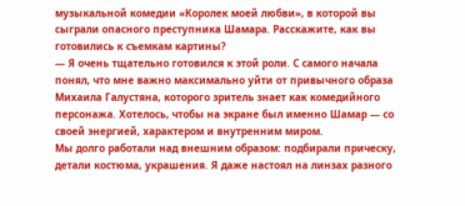музыкальной комедии «Королек моей любви», в которой вы сыграли опасного преступника Шамара. Расскажите, как вы готовились к съемкам картины?
— Я очень тщательно готовился к этой роли. С самого начала понял, что мне важно максимально уйти от привычного образа Михаила Галустяна, которого зритель знает как комедийного персонажа. Хотелось, чтобы на экране был именно Шамар — со своей энергией, характером и внутренним миром.
Мы долго работали над внешним образом: подбирали прическу, детали костюма, украшения. Я даже настоял на линзах разного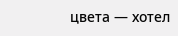цвета — хотел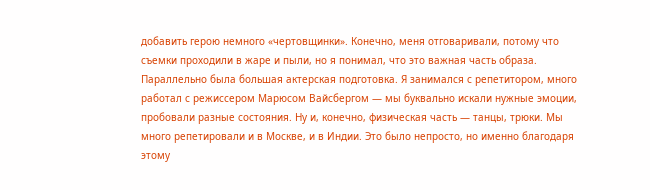добавить герою немного «чертовщинки». Конечно, меня отговаривали, потому что съемки проходили в жаре и пыли, но я понимал, что это важная часть образа.
Параллельно была большая актерская подготовка. Я занимался с репетитором, много работал с режиссером Марюсом Вайсбергом — мы буквально искали нужные эмоции, пробовали разные состояния. Ну и, конечно, физическая часть — танцы, трюки. Мы много репетировали и в Москве, и в Индии. Это было непросто, но именно благодаря этому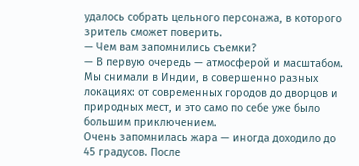удалось собрать цельного персонажа, в которого зритель сможет поверить.
— Чем вам запомнились съемки?
— В первую очередь — атмосферой и масштабом. Мы снимали в Индии, в совершенно разных локациях: от современных городов до дворцов и природных мест, и это само по себе уже было большим приключением.
Очень запомнилась жара — иногда доходило до 45 градусов. После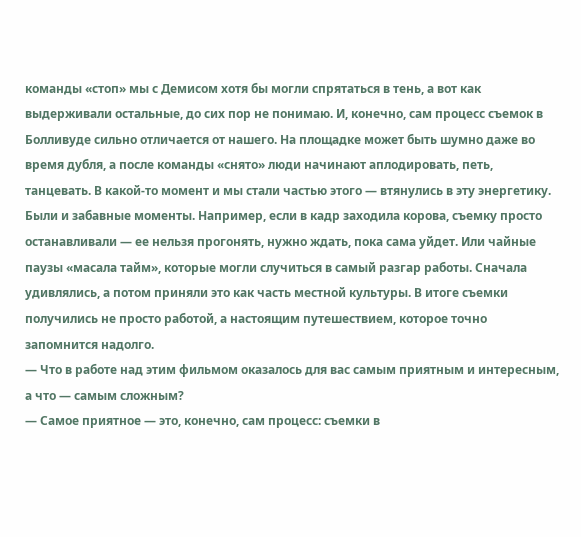команды «стоп» мы с Демисом хотя бы могли спрятаться в тень, а вот как выдерживали остальные, до сих пор не понимаю. И, конечно, сам процесс съемок в Болливуде сильно отличается от нашего. На площадке может быть шумно даже во время дубля, а после команды «снято» люди начинают аплодировать, петь, танцевать. В какой-то момент и мы стали частью этого — втянулись в эту энергетику.
Были и забавные моменты. Например, если в кадр заходила корова, съемку просто останавливали — ее нельзя прогонять, нужно ждать, пока сама уйдет. Или чайные паузы «масала тайм», которые могли случиться в самый разгар работы. Сначала удивлялись, а потом приняли это как часть местной культуры. В итоге съемки получились не просто работой, а настоящим путешествием, которое точно запомнится надолго.
— Что в работе над этим фильмом оказалось для вас самым приятным и интересным, а что — самым сложным?
— Самое приятное — это, конечно, сам процесс: съемки в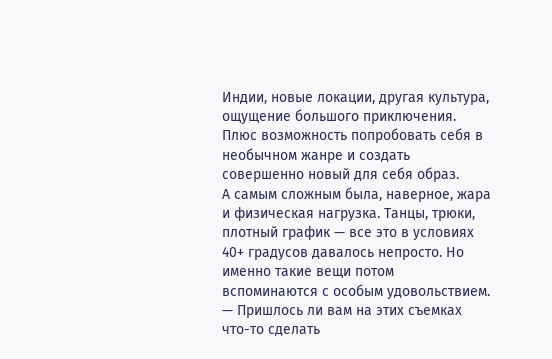Индии, новые локации, другая культура, ощущение большого приключения. Плюс возможность попробовать себя в необычном жанре и создать совершенно новый для себя образ.
А самым сложным была, наверное, жара и физическая нагрузка. Танцы, трюки, плотный график — все это в условиях 40+ градусов давалось непросто. Но именно такие вещи потом вспоминаются с особым удовольствием.
— Пришлось ли вам на этих съемках что-то сделать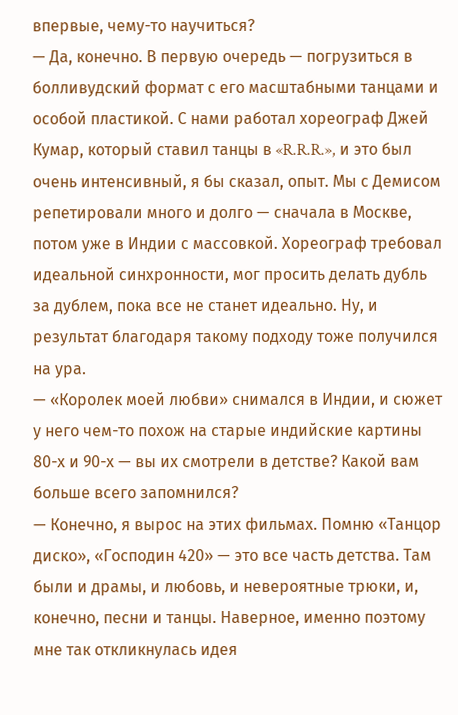впервые, чему-то научиться?
— Да, конечно. В первую очередь — погрузиться в болливудский формат с его масштабными танцами и особой пластикой. С нами работал хореограф Джей Кумар, который ставил танцы в «R.R.R.», и это был очень интенсивный, я бы сказал, опыт. Мы с Демисом репетировали много и долго — сначала в Москве, потом уже в Индии с массовкой. Хореограф требовал идеальной синхронности, мог просить делать дубль за дублем, пока все не станет идеально. Ну, и результат благодаря такому подходу тоже получился на ура.
— «Королек моей любви» снимался в Индии, и сюжет у него чем-то похож на старые индийские картины 80-х и 90-х — вы их смотрели в детстве? Какой вам больше всего запомнился?
— Конечно, я вырос на этих фильмах. Помню «Танцор диско», «Господин 420» — это все часть детства. Там были и драмы, и любовь, и невероятные трюки, и, конечно, песни и танцы. Наверное, именно поэтому мне так откликнулась идея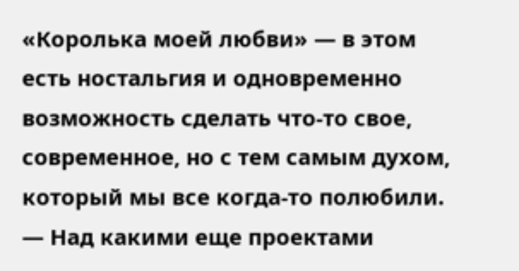«Королька моей любви» — в этом есть ностальгия и одновременно возможность сделать что-то свое, современное, но с тем самым духом, который мы все когда-то полюбили.
— Над какими еще проектами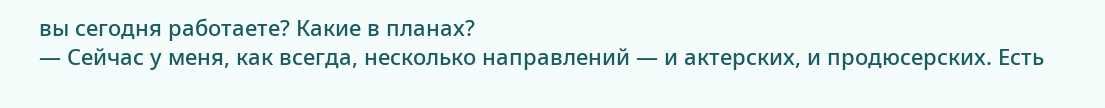вы сегодня работаете? Какие в планах?
— Сейчас у меня, как всегда, несколько направлений — и актерских, и продюсерских. Есть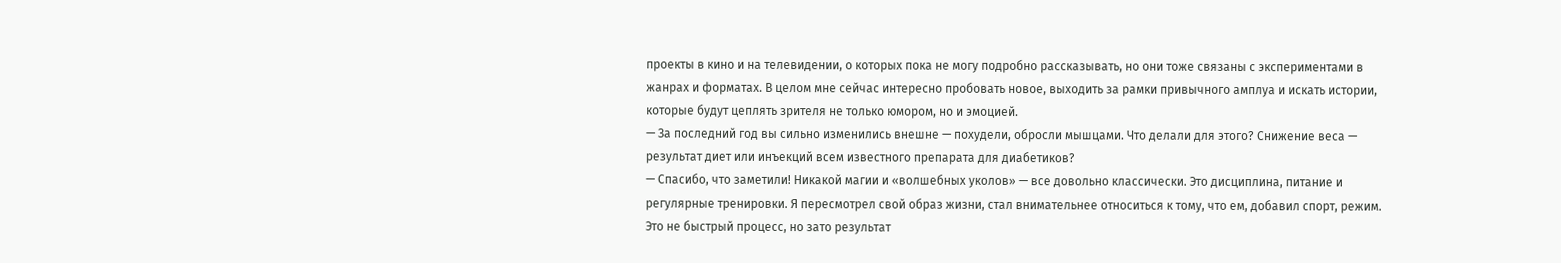проекты в кино и на телевидении, о которых пока не могу подробно рассказывать, но они тоже связаны с экспериментами в жанрах и форматах. В целом мне сейчас интересно пробовать новое, выходить за рамки привычного амплуа и искать истории, которые будут цеплять зрителя не только юмором, но и эмоцией.
— За последний год вы сильно изменились внешне — похудели, обросли мышцами. Что делали для этого? Снижение веса — результат диет или инъекций всем известного препарата для диабетиков?
— Спасибо, что заметили! Никакой магии и «волшебных уколов» — все довольно классически. Это дисциплина, питание и регулярные тренировки. Я пересмотрел свой образ жизни, стал внимательнее относиться к тому, что ем, добавил спорт, режим. Это не быстрый процесс, но зато результат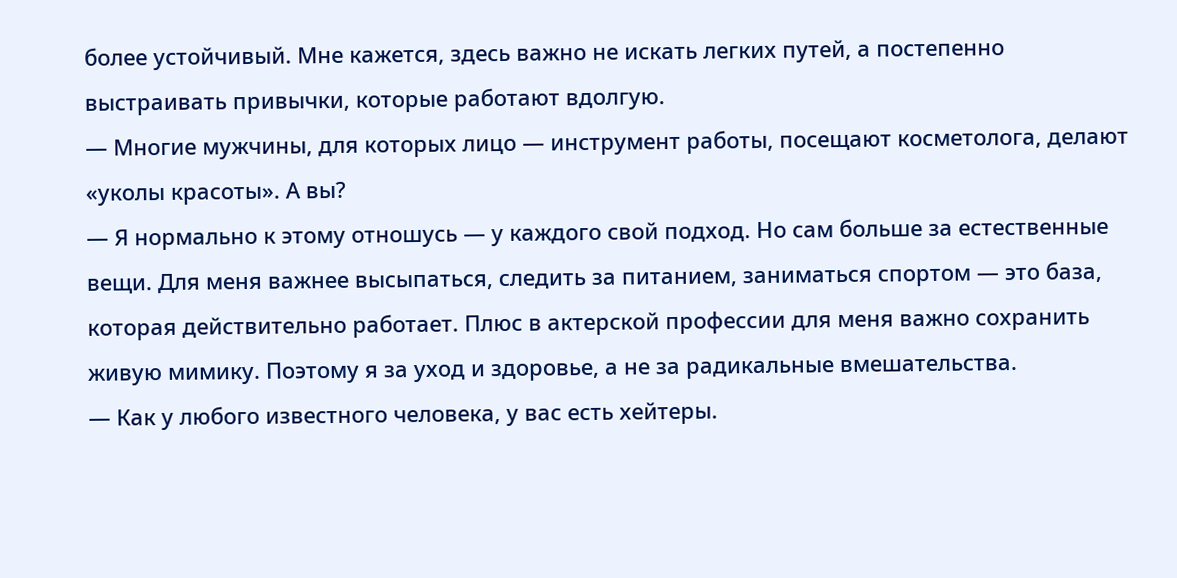более устойчивый. Мне кажется, здесь важно не искать легких путей, а постепенно выстраивать привычки, которые работают вдолгую.
— Многие мужчины, для которых лицо — инструмент работы, посещают косметолога, делают «уколы красоты». А вы?
— Я нормально к этому отношусь — у каждого свой подход. Но сам больше за естественные вещи. Для меня важнее высыпаться, следить за питанием, заниматься спортом — это база, которая действительно работает. Плюс в актерской профессии для меня важно сохранить живую мимику. Поэтому я за уход и здоровье, а не за радикальные вмешательства.
— Как у любого известного человека, у вас есть хейтеры.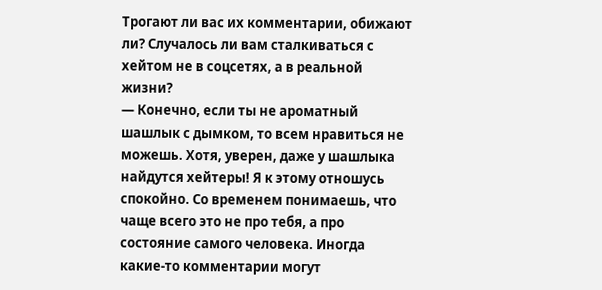Трогают ли вас их комментарии, обижают ли? Случалось ли вам сталкиваться с хейтом не в соцсетях, а в реальной жизни?
— Конечно, если ты не ароматный шашлык с дымком, то всем нравиться не можешь. Хотя, уверен, даже у шашлыка найдутся хейтеры! Я к этому отношусь спокойно. Со временем понимаешь, что чаще всего это не про тебя, а про состояние самого человека. Иногда какие-то комментарии могут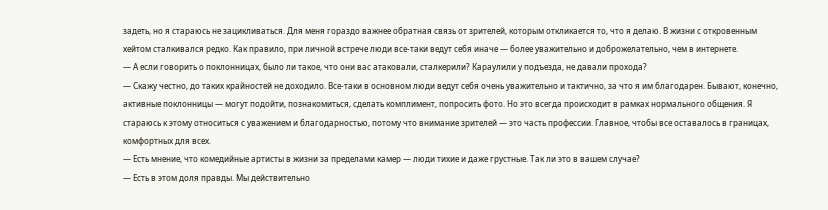задеть, но я стараюсь не зацикливаться. Для меня гораздо важнее обратная связь от зрителей, которым откликается то, что я делаю. В жизни с откровенным хейтом сталкивался редко. Как правило, при личной встрече люди все-таки ведут себя иначе — более уважительно и доброжелательно, чем в интернете.
— А если говорить о поклонницах, было ли такое, что они вас атаковали, сталкерили? Караулили у подъезда, не давали прохода?
— Скажу честно, до таких крайностей не доходило. Все-таки в основном люди ведут себя очень уважительно и тактично, за что я им благодарен. Бывают, конечно, активные поклонницы — могут подойти, познакомиться, сделать комплимент, попросить фото. Но это всегда происходит в рамках нормального общения. Я стараюсь к этому относиться с уважением и благодарностью, потому что внимание зрителей — это часть профессии. Главное, чтобы все оставалось в границах, комфортных для всех.
— Есть мнение, что комедийные артисты в жизни за пределами камер — люди тихие и даже грустные. Так ли это в вашем случае?
— Есть в этом доля правды. Мы действительно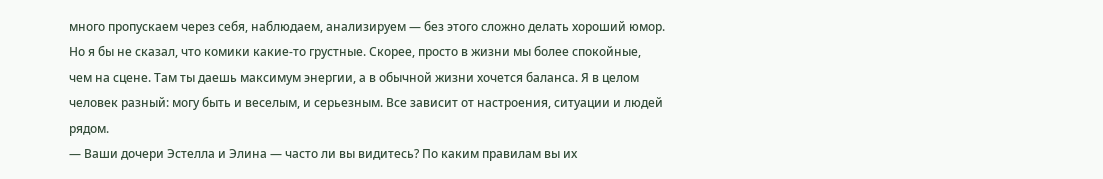много пропускаем через себя, наблюдаем, анализируем — без этого сложно делать хороший юмор. Но я бы не сказал, что комики какие-то грустные. Скорее, просто в жизни мы более спокойные, чем на сцене. Там ты даешь максимум энергии, а в обычной жизни хочется баланса. Я в целом человек разный: могу быть и веселым, и серьезным. Все зависит от настроения, ситуации и людей рядом.
— Ваши дочери Эстелла и Элина — часто ли вы видитесь? По каким правилам вы их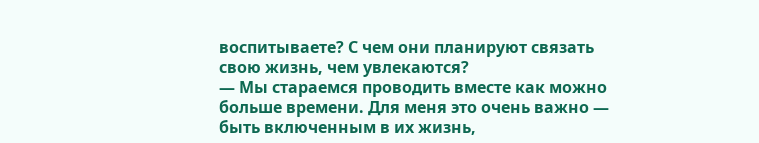воспитываете? С чем они планируют связать свою жизнь, чем увлекаются?
— Мы стараемся проводить вместе как можно больше времени. Для меня это очень важно — быть включенным в их жизнь,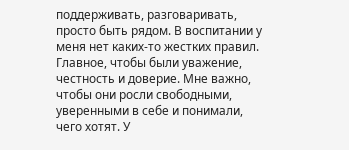поддерживать, разговаривать, просто быть рядом. В воспитании у меня нет каких-то жестких правил. Главное, чтобы были уважение, честность и доверие. Мне важно, чтобы они росли свободными, уверенными в себе и понимали, чего хотят. У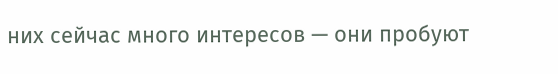них сейчас много интересов — они пробуют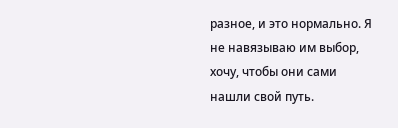разное, и это нормально. Я не навязываю им выбор, хочу, чтобы они сами нашли свой путь.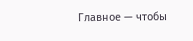Главное — чтобы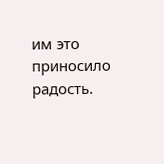им это приносило радость.